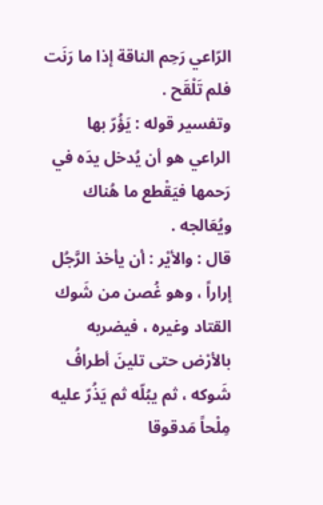الرّاعي رَحِم الناقة إذا ما رَنَت فلم تَلْقَح .
وتفسير قوله : يَؤُرّ بها الراعي هو أن يُدخل يدَه في رَحمها فيَقْطع ما هُناك ويُعَالجه .
قال : والأيْر : أن يأخذ الرَّجُل إراراً ، وهو غُصن من شَوك القتاد وغيره ، فيضربه بالأرْض حتى تلينَ أطرافُ شَوكه ، ثم يبُلّه ثم يَذُرّ عليه مِلْحاً مَدقوقا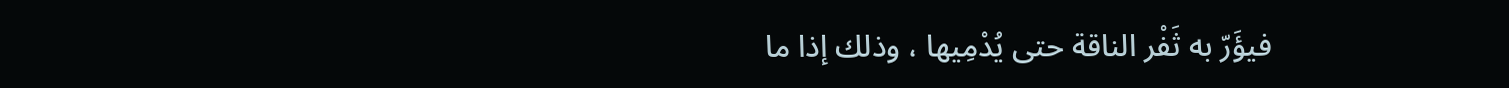فيؤَرّ به ثَفْر الناقة حتى يُدْمِيها ، وذلك إذا ما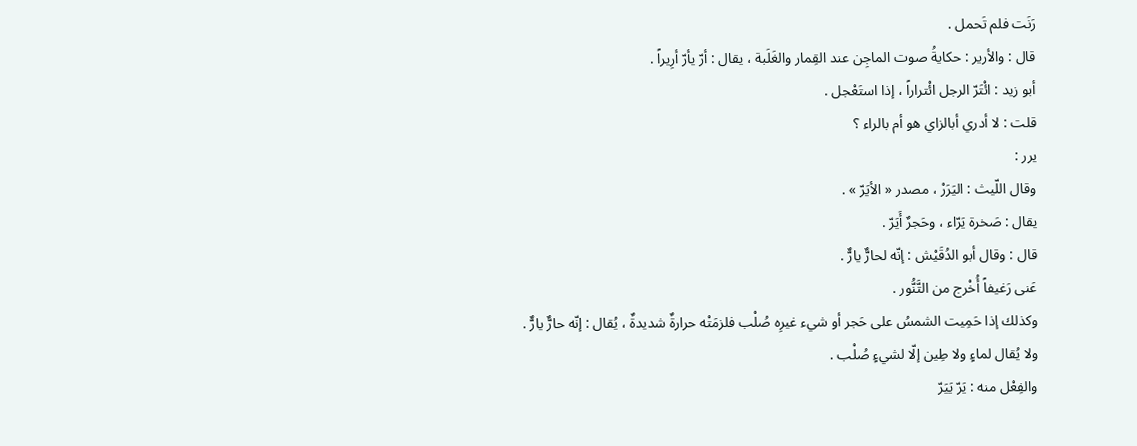رَنَت فلم تَحمل .
قال : والأرير : حكايةُ صوت الماجِن عند القِمار والغَلَبة ، يقال : أرّ يأرّ أرِيراً .
أبو زيد : ائْتَرّ الرجل ائْتراراً ، إذا استَعْجل .
قلت : لا أدري أبالزاي هو أم بالراء ؟
يرر :
وقال اللّيث : اليَرَرْ ، مصدر « الأيَرّ » .
يقال : صَخرة يَرّاء ، وحَجرٌ أَيَرّ .
قال : وقال أبو الدُقَيْش : إنّه لحارٌّ يارٌّ .
عَنى رَغيفاً أُخْرج من التَّنُّور .
وكذلك إذا حَمِيت الشمسُ على حَجر أو شيء غيرِه صُلْب فلزمَتْه حرارةٌ شديدةٌ ، يُقال : إنّه حارٌّ يارٌّ .
ولا يُقال لماءٍ ولا طِين إلّا لشيءٍ صُلْب .
والفِعْل منه : يَرّ يَيَرّ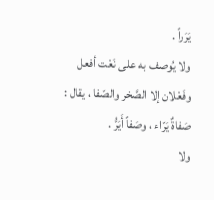يَرَراً .
ولا يُوصف به على نَعْت أفعل وفَعْلان إلا الصَّخر والصّفا ، يقال : صَفاةٌ يَرّاء ، وصَفاً أَيَرُّ .
ولا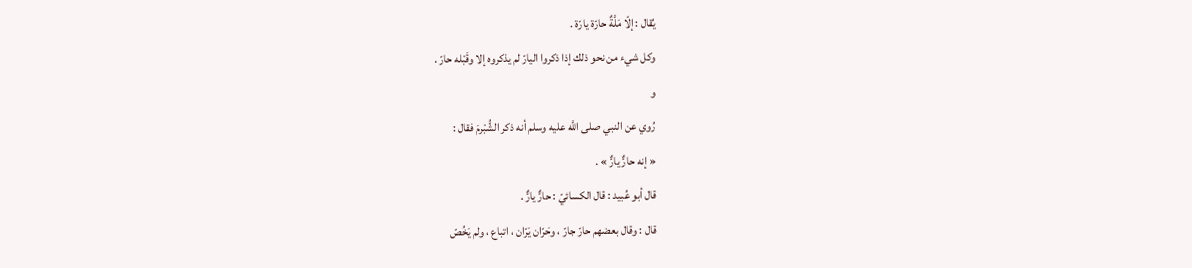يُقال : إلّا مَلَّةٌ حارّة يارّة .
وكل شيء من نحو ذلك إذا ذكروا اليارّ لم يذكروه إلا وقَبْله حارّ .
و
رُوي عن النبي صلى اللَّه عليه وسلم أنه ذكر الشُّبْرمَ فقال :
« إنه حارٌّ يارٌّ » .
قال أبو عُبيد : قال الكسائيّ : حارٌّ يارٌّ .
قال : وقال بعضهم حارّ جارّ ، وحَرّان يَرّان ، اتباع ، ولم يَخُصّ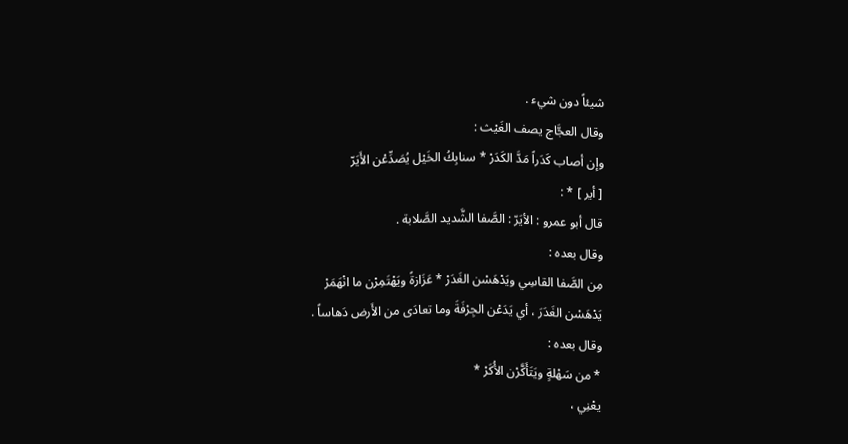شيئاً دون شيء .
وقال العجَّاج يصف الغَيْث :
وإن أصاب كَدَراً مَدَّ الكَدَرْ * سنابِكُ الخَيْل يُصَدِّعْن الأَيَرّ
[ أير ] * :
قال أبو عمرو : الأيَرّ : الصَّفا الشَّديد الصَّلابة .
وقال بعده :
مِن الصَّفا القاسِي ويَدْهَسْن الغَدَرْ * عَزَازةً ويَهْتَمِرْن ما انْهَمَرْ
يَدْهَسْن الغَدَرَ ، أي يَدَعْن الجِرْفَةَ وما تعادَى من الأَرض دَهاساً .
وقال بعده :
* من سَهْلةٍ ويَتَأَكَّرْن الأُكَرْ *
يعْنِي ،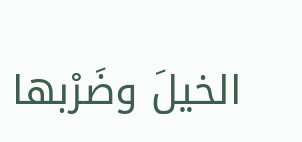الخيلَ وضَرْبها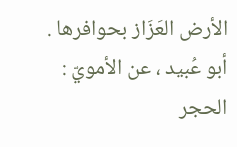الأرض العَزَاز بحوافرها .
أبو عُبيد ، عن الأمويّ : الحجر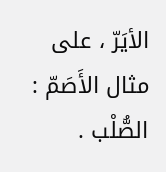الأيَرّ ، على مثال الأَصَمّ : الصُّلْب .